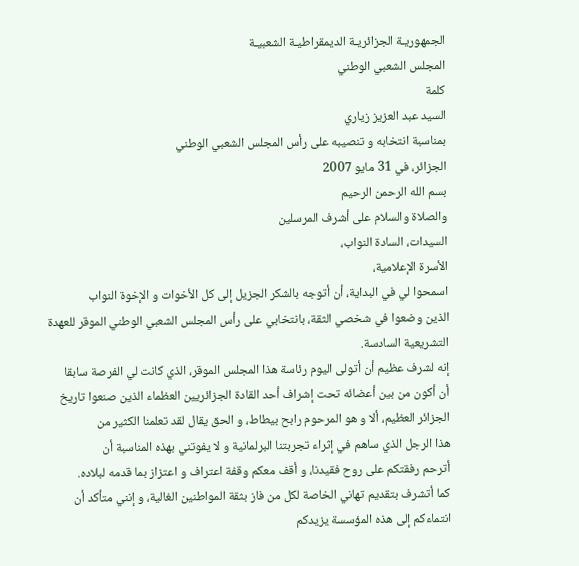الجمهوريـة الجزائريـة الديمقراطيـة الشعبيـة
المجلس الشعبي الوطني
كلمة
السيد عبد العزيز زياري
بمناسبة انتخابه و تنصيبه على رأس المجلس الشعبي الوطني
الجزائر، في 31 مايو 2007
بسم الله الرحمن الرحيم
والصلاة والسلام على أشرف المرسلين
السيدات، السادة النواب،
الأسرة الإعلامية،
اسمحوا لي في البداية، أن أتوجه بالشكر الجزيل إلى كل الأخوات و الإخوة النواب
الذين وضعوا في شخصي الثقة، بانتخابي على رأس المجلس الشعبي الوطني الموقر للعهدة
التشريعية السادسة.
إنه لشرف عظيم أن أتولى اليوم رئاسة هذا المجلس الموقر، الذي كانت لي الفرصة سابقا
أن أكون من بين أعضائه تحت إشراف أحد القادة الجزائريين العظماء الذين صنعوا تاريخ
الجزائر العظيم، ألا و هو المرحوم رابح بيطاط، و الحق يقال لقد تعلمنا الكثير من
هذا الرجل الذي ساهم في إثراء تجربتنا البرلمانية و لا يفوتني بهذه المناسبة أن
أترحم رفقتكم على روح فقيدنا، و أقف معكم وقفة اعتراف و اعتزاز بما قدمه لبلاده.
كما أتشرف بتقديم تهاني الخاصة لكل من فاز بثقة المواطنين الغالية، و إنني متأكد أن
انتماءكم إلى هذه المؤسسة يزيدكم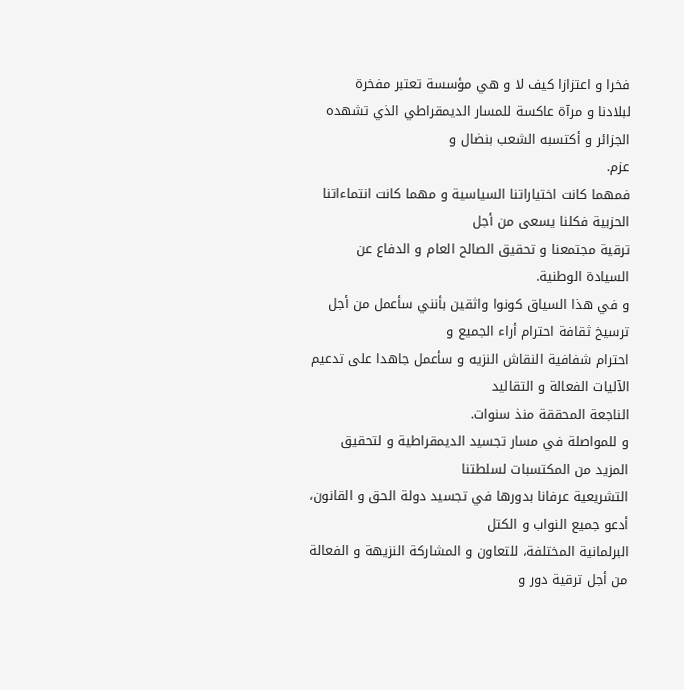فخرا و اعتزازا كيف لا و هي مؤسسة تعتبر مفخرة
لبلادنا و مرآة عاكسة للمسار الديمقراطي الذي تشهده الجزائر و أكتسبه الشعب بنضال و
عزم.
فمهما كانت اختياراتنا السياسية و مهما كانت انتماءاتنا الحزبية فكلنا يسعى من أجل
ترقية مجتمعنا و تحقيق الصالح العام و الدفاع عن السيادة الوطنية.
و في هذا السياق كونوا واثقين بأنني سأعمل من أجل ترسيخ ثقافة احترام أراء الجميع و
احترام شفافية النقاش النزيه و سأعمل جاهدا على تدعيم الآليات الفعالة و التقاليد
الناجعة المحققة منذ سنوات.
و للمواصلة في مسار تجسيد الديمقراطية و لتحقيق المزيد من المكتسبات لسلطتنا
التشريعية عرفانا بدورها في تجسيد دولة الحق و القانون، أدعو جميع النواب و الكتل
البرلمانية المختلفة، للتعاون و المشاركة النزيهة و الفعالة من أجل ترقية دور و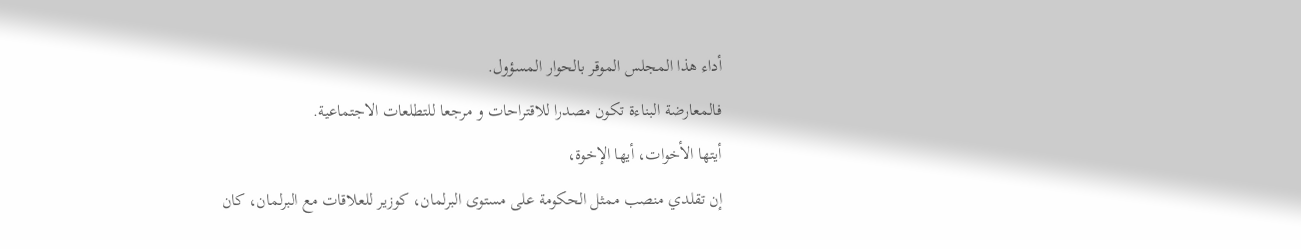أداء هذا المجلس الموقر بالحوار المسؤول.
فالمعارضة البناءة تكون مصدرا للاقتراحات و مرجعا للتطلعات الاجتماعية.
أيتها الأخوات، أيها الإخوة،
إن تقلدي منصب ممثل الحكومة على مستوى البرلمان، كوزير للعلاقات مع البرلمان، كان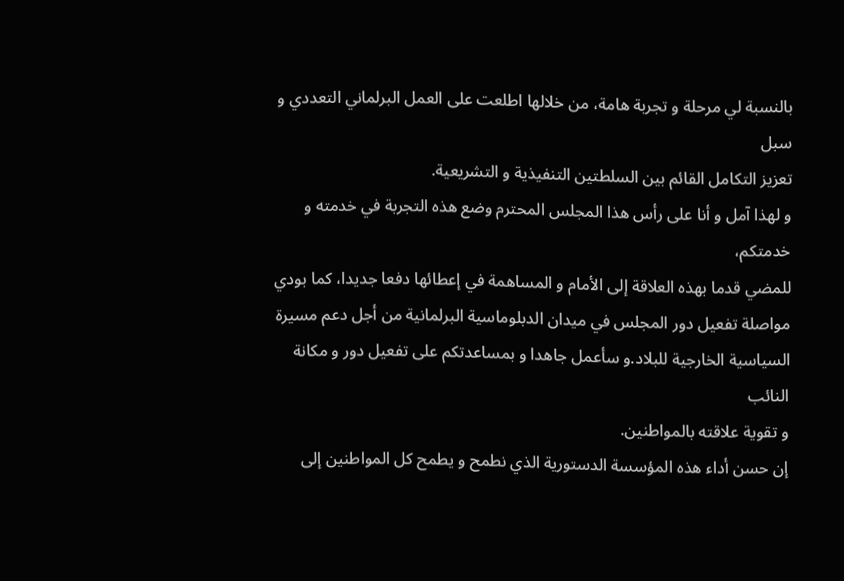بالنسبة لي مرحلة و تجربة هامة، من خلالها اطلعت على العمل البرلماني التعددي و سبل
تعزيز التكامل القائم بين السلطتين التنفيذية و التشريعية.
و لهذا آمل و أنا على رأس هذا المجلس المحترم وضع هذه التجربة في خدمته و خدمتكم،
للمضي قدما بهذه العلاقة إلى الأمام و المساهمة في إعطائها دفعا جديدا، كما بودي
مواصلة تفعيل دور المجلس في ميدان الدبلوماسية البرلمانية من أجل دعم مسيرة
السياسية الخارجية للبلاد.و سأعمل جاهدا و بمساعدتكم على تفعيل دور و مكانة النائب
و تقوية علاقته بالمواطنين.
إن حسن أداء هذه المؤسسة الدستورية الذي نطمح و يطمح كل المواطنين إلى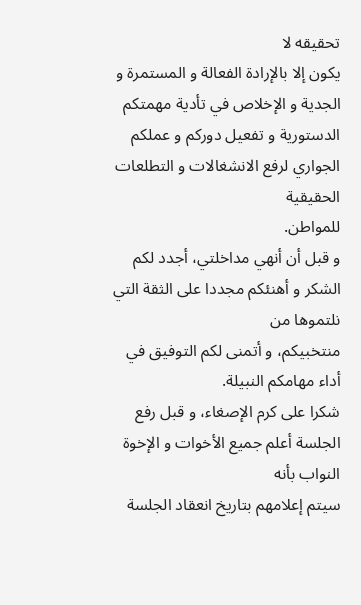تحقيقه لا
يكون إلا بالإرادة الفعالة و المستمرة و الجدية و الإخلاص في تأدية مهمتكم
الدستورية و تفعيل دوركم و عملكم الجواري لرفع الانشغالات و التطلعات الحقيقية
للمواطن.
و قبل أن أنهي مداخلتي، أجدد لكم الشكر و أهنئكم مجددا على الثقة التي نلتموها من
منتخبيكم، و أتمنى لكم التوفيق في أداء مهامكم النبيلة.
شكرا على كرم الإصغاء، و قبل رفع الجلسة أعلم جميع الأخوات و الإخوة النواب بأنه
سيتم إعلامهم بتاريخ انعقاد الجلسة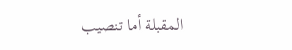المقبلة أما تنصيب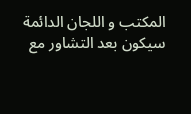المكتب و اللجان الدائمة
سيكون بعد التشاور مع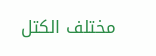مختلف الكتل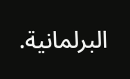البرلمانية.